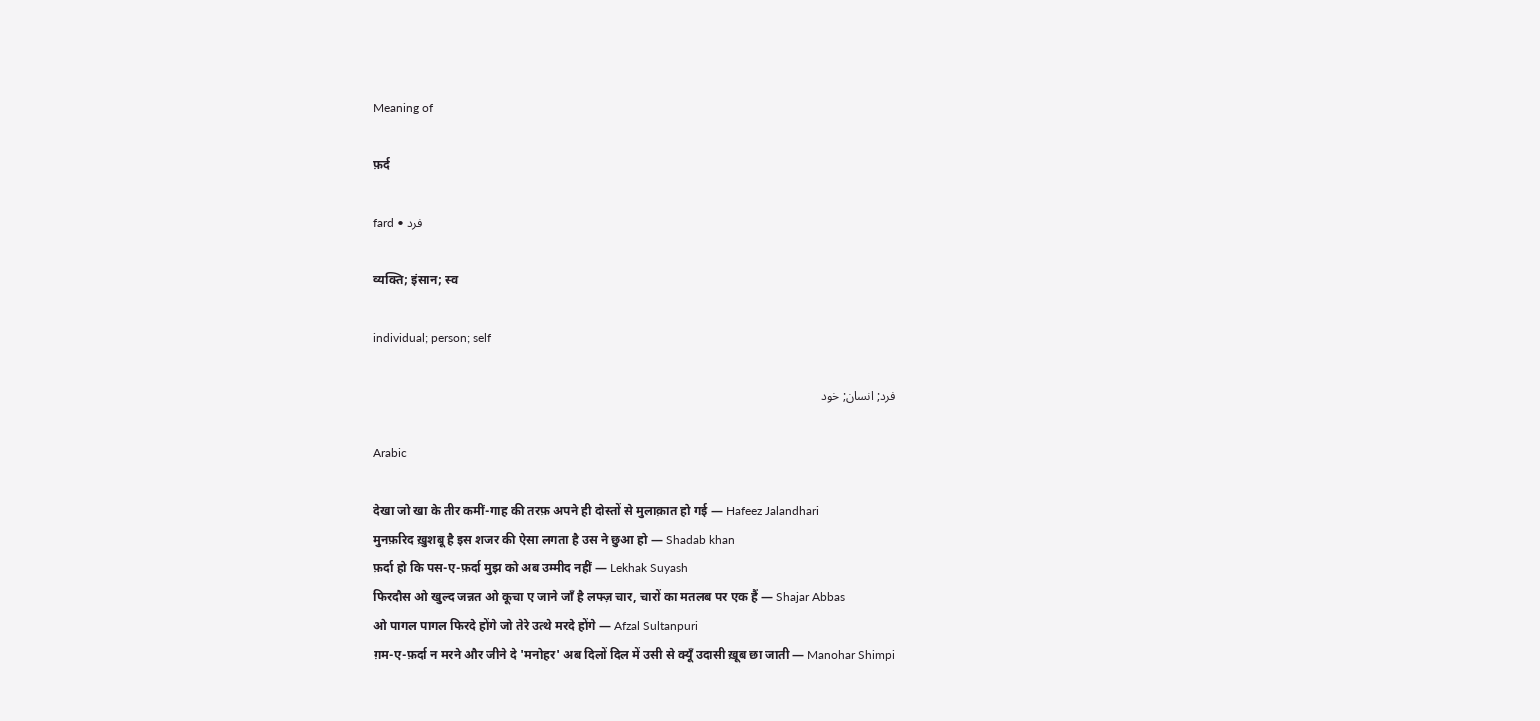Meaning of

फ़र्द

fard • فرد

व्यक्ति; इंसान; स्व

individual; person; self

فرد; انسان; خود

Arabic

देखा जो खा के तीर कमीं-गाह की तरफ़ अपने ही दोस्तों से मुलाक़ात हो गई — Hafeez Jalandhari
मुनफ़रिद ख़ुशबू है इस शजर की ऐसा लगता है उस ने छुआ हो — Shadab khan
फ़र्दा हो कि पस-ए-फ़र्दा मुझ को अब उम्मीद नहीं — Lekhak Suyash
फिरदौस ओ खुल्द जन्नत ओ कूचा ए जाने जाँ है लफ्ज़ चार, चारों का मतलब पर एक हैं — Shajar Abbas
ओ पागल पागल फिरदे होंगे जो तेरे उत्थे मरदे होंगे — Afzal Sultanpuri
ग़म-ए-फ़र्दा न मरने और जीने दे 'मनोहर' अब दिलों दिल में उसी से क्यूँ उदासी ख़ूब छा जाती — Manohar Shimpi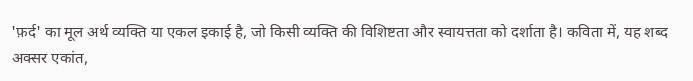'फ़र्द' का मूल अर्थ व्यक्ति या एकल इकाई है, जो किसी व्यक्ति की विशिष्टता और स्वायत्तता को दर्शाता है। कविता में, यह शब्द अक्सर एकांत,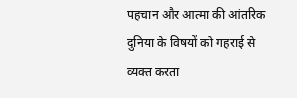पहचान और आत्मा की आंतरिक दुनिया के विषयों को गहराई से व्यक्त करता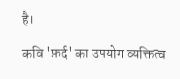है।

कवि 'फ़र्द' का उपयोग व्यक्तित्व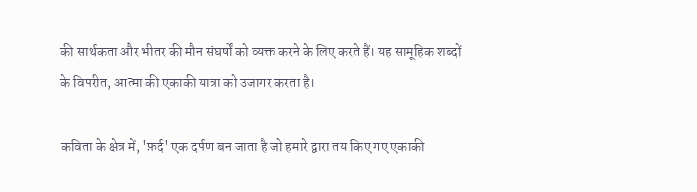की सार्थकता और भीतर की मौन संघर्षों को व्यक्त करने के लिए करते हैं। यह सामूहिक शब्दों के विपरीत, आत्मा की एकाकी यात्रा को उजागर करता है।

कविता के क्षेत्र में, 'फ़र्द' एक दर्पण बन जाता है जो हमारे द्वारा तय किए गए एकाकी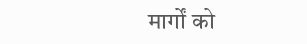मार्गों को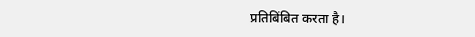प्रतिबिंबित करता है।